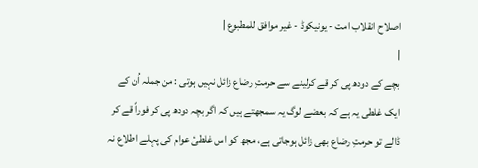اصلاح انقلاب امت - یونیکوڈ - غیر موافق للمطبوع |
|
بچے کے دودھ پی کر قے کرلینے سے حرمتِ رضاع زائل نہیں ہوتی : من جملہ اُن کے ایک غلطی یہ ہے کہ بعضے لوگ یہ سمجھتے ہیں کہ اگر بچہ دودھ پی کر فوراً قے کر ڈالے تو حرمتِ رضاع بھی زائل ہوجاتی ہے، مجھ کو اس غلطیٔ عوام کی پہلے اطلاع نہ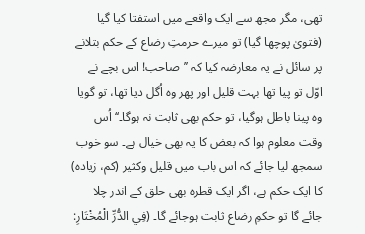تھی، مگر مجھ سے ایک واقعے میں استفتا کیا گیا (فتویٰ پوچھا گیا) تو میرے حرمتِ رضاع کے حکم بتلانے پر سائل نے یہ معارضہ کیا کہ ’’صاحب! اس بچے نے اوّل تو پیا تھا بہت قلیل اور پھر وہ اُگل دیا تھا، تو گویا وہ پینا باطل ہوگیا، تو حکم بھی ثابت نہ ہوگا۔‘‘ اُس وقت معلوم ہوا کہ بعض کا یہ بھی خیال ہے۔ سو خوب سمجھ لیا جائے کہ اس باب میں قلیل وکثیر (کم، زیادہ) کا ایک حکم ہے، اگر ایک قطرہ بھی حلق کے اندر چلا جائے گا تو حکمِ رضاع ثابت ہوجائے گا۔ (فِي الدُّرِّ الْمُخْتَارِ: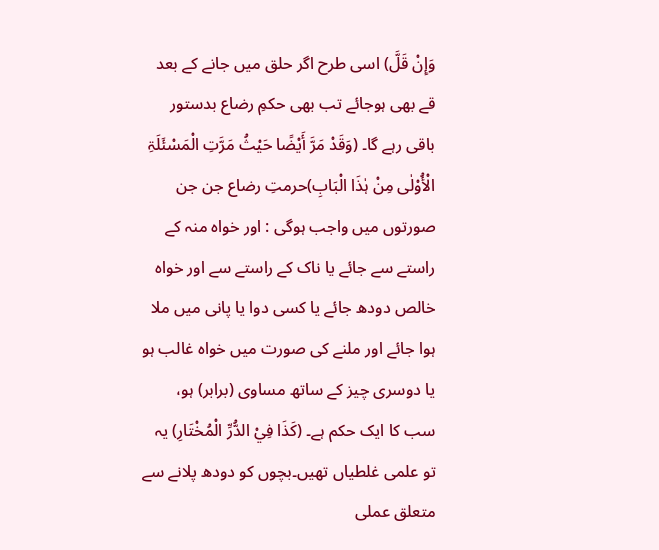وَإِنْ قَلَّ) اسی طرح اگر حلق میں جانے کے بعد قے بھی ہوجائے تب بھی حکمِ رضاع بدستور باقی رہے گا۔ (وَقَدْ مَرَّ أَیْضًا حَیْثُ مَرَّتِ الْمَسْئَلَۃِ الْأُوْلٰی مِنْ ہٰذَا الْبَابِ)حرمتِ رضاع جن جن صورتوں میں واجب ہوگی : اور خواہ منہ کے راستے سے جائے یا ناک کے راستے سے اور خواہ خالص دودھ جائے یا کسی دوا یا پانی میں ملا ہوا جائے اور ملنے کی صورت میں خواہ غالب ہو یا دوسری چیز کے ساتھ مساوی (برابر) ہو، سب کا ایک حکم ہے۔ (کَذَا فِيْ الدُّرِّ الْمُخْتَارِ) یہ تو علمی غلطیاں تھیں۔بچوں کو دودھ پلانے سے متعلق عملی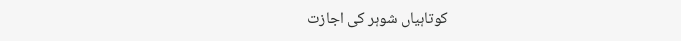کوتاہیاں شوہر کی اجازت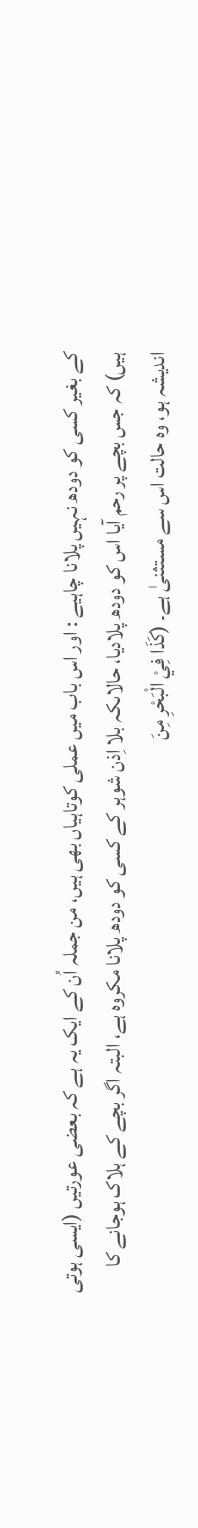کے بغیر کسی کو دودھ نہیں پلانا چاہیے : اور اس باب میں عملی کوتاہیاں بھی ہیں، من جملہ اُن کے ایک یہ ہے کہ بعضی عورتیں (ایسی ہوتی ہیں) کہ جس بچے پر رحم آیا اس کو دودھ پلادیا، حالاںکہ بلا اِذن شوہر کے کسی کو دودھ پلانا مکروہ ہے، البتہ اگر بچے کے ہلاک ہوجانے کا اندیشہ ہو، وہ حالت اس سے مستثنیٰ ہے۔ (کَذَا فِيْ الْبَحْرِ مِنَ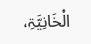الْخَانِیَّۃِ،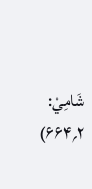شَامِيْ: ۲؍۶۶۴)